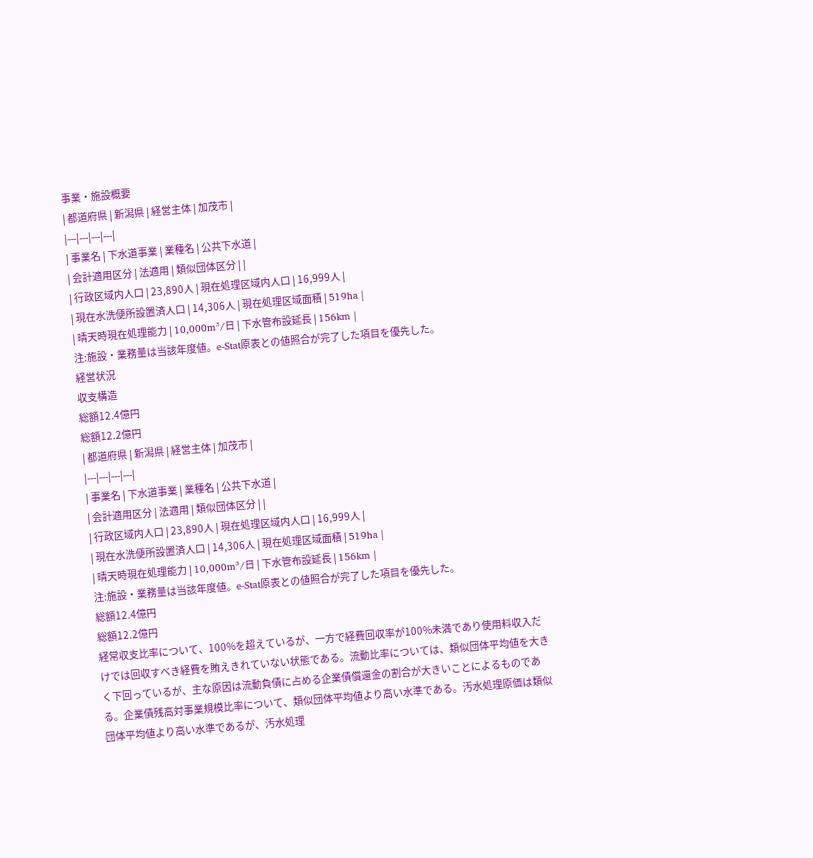事業・施設概要
| 都道府県 | 新潟県 | 経営主体 | 加茂市 |
|---|---|---|---|
| 事業名 | 下水道事業 | 業種名 | 公共下水道 |
| 会計適用区分 | 法適用 | 類似団体区分 | |
| 行政区域内人口 | 23,890人 | 現在処理区域内人口 | 16,999人 |
| 現在水洗便所設置済人口 | 14,306人 | 現在処理区域面積 | 519ha |
| 晴天時現在処理能力 | 10,000m³/日 | 下水管布設延長 | 156km |
注:施設・業務量は当該年度値。e-Stat原表との値照合が完了した項目を優先した。
経営状況
収支構造
総額12.4億円
総額12.2億円
| 都道府県 | 新潟県 | 経営主体 | 加茂市 |
|---|---|---|---|
| 事業名 | 下水道事業 | 業種名 | 公共下水道 |
| 会計適用区分 | 法適用 | 類似団体区分 | |
| 行政区域内人口 | 23,890人 | 現在処理区域内人口 | 16,999人 |
| 現在水洗便所設置済人口 | 14,306人 | 現在処理区域面積 | 519ha |
| 晴天時現在処理能力 | 10,000m³/日 | 下水管布設延長 | 156km |
注:施設・業務量は当該年度値。e-Stat原表との値照合が完了した項目を優先した。
総額12.4億円
総額12.2億円
経常収支比率について、100%を超えているが、一方で経費回収率が100%未満であり使用料収入だけでは回収すべき経費を賄えきれていない状態である。流動比率については、類似団体平均値を大きく下回っているが、主な原因は流動負債に占める企業債償還金の割合が大きいことによるものである。企業債残高対事業規模比率について、類似団体平均値より高い水準である。汚水処理原価は類似団体平均値より高い水準であるが、汚水処理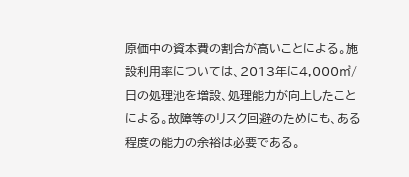原価中の資本費の割合が高いことによる。施設利用率については、2013年に4,000㎥/日の処理池を増設、処理能力が向上したことによる。故障等のリスク回避のためにも、ある程度の能力の余裕は必要である。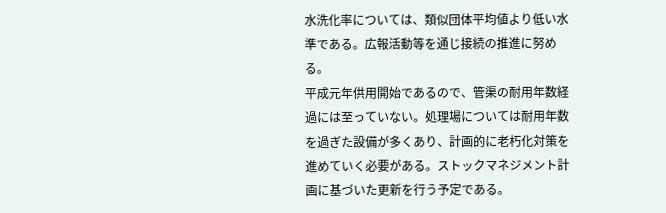水洗化率については、類似団体平均値より低い水準である。広報活動等を通じ接続の推進に努める。
平成元年供用開始であるので、管渠の耐用年数経過には至っていない。処理場については耐用年数を過ぎた設備が多くあり、計画的に老朽化対策を進めていく必要がある。ストックマネジメント計画に基づいた更新を行う予定である。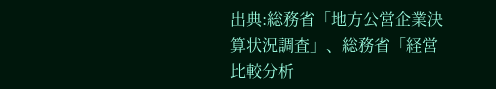出典:総務省「地方公営企業決算状況調査」、総務省「経営比較分析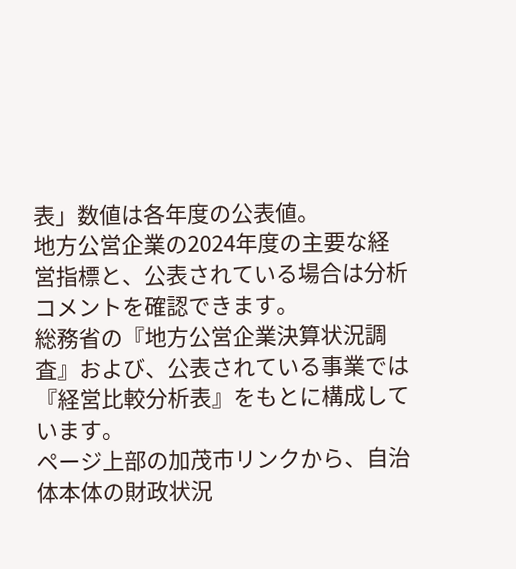表」数値は各年度の公表値。
地方公営企業の2024年度の主要な経営指標と、公表されている場合は分析コメントを確認できます。
総務省の『地方公営企業決算状況調査』および、公表されている事業では『経営比較分析表』をもとに構成しています。
ページ上部の加茂市リンクから、自治体本体の財政状況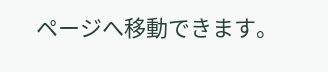ページへ移動できます。